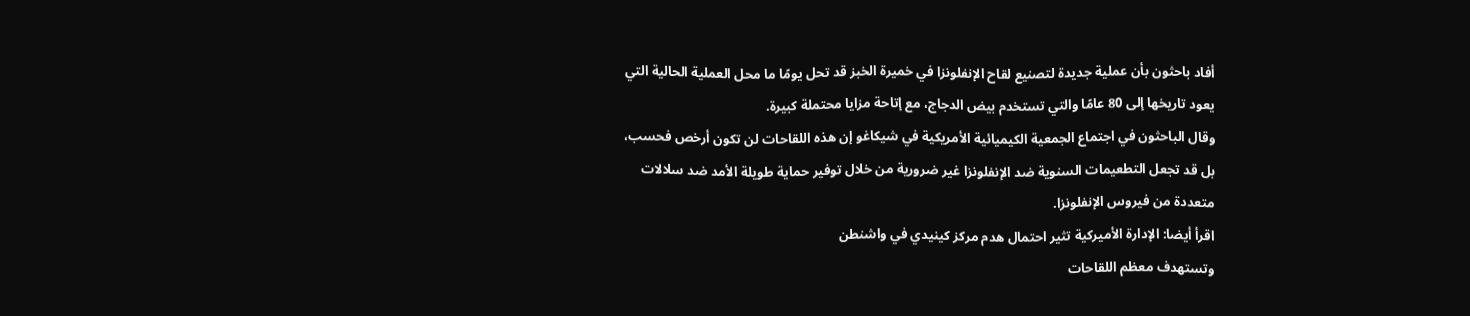أفاد باحثون بأن عملية جديدة لتصنيع لقاح الإنفلونزا في خميرة الخبز قد تحل يومًا ما محل العملية الحالية التي يعود تاريخها إلى 80 عامًا والتي تستخدم بيض الدجاج، مع إتاحة مزايا محتملة كبيرة.
وقال الباحثون في اجتماع الجمعية الكيميائية الأمريكية في شيكاغو إن هذه اللقاحات لن تكون أرخص فحسب، بل قد تجعل التطعيمات السنوية ضد الإنفلونزا غير ضرورية من خلال توفير حماية طويلة الأمد ضد سلالات متعددة من فيروس الإنفلونزا.
اقرأ أيضا: الإدارة الأميركية تثير احتمال هدم مركز كينيدي في واشنطن
وتستهدف معظم اللقاحات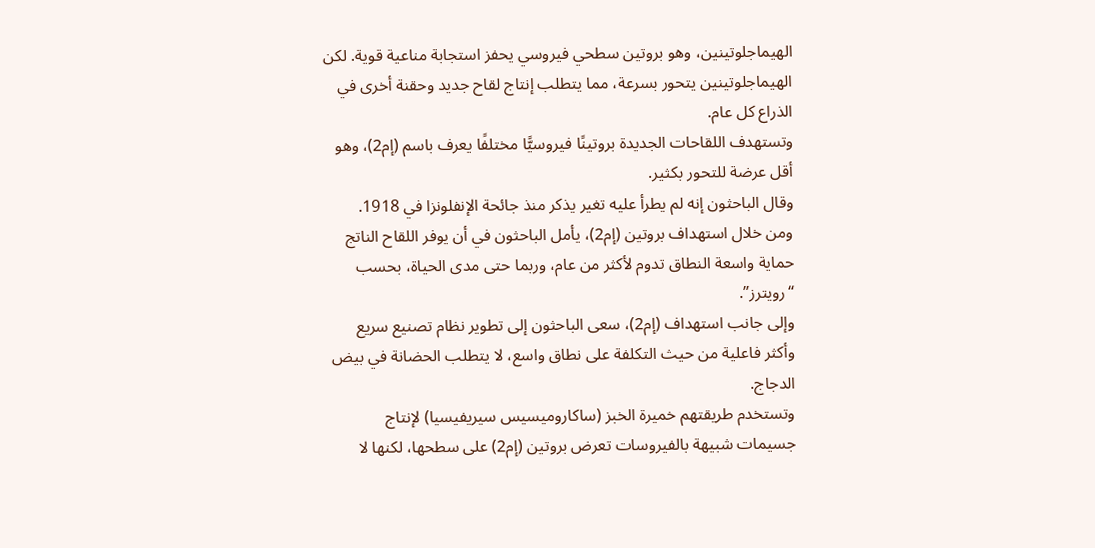الهيماجلوتينين، وهو بروتين سطحي فيروسي يحفز استجابة مناعية قوية. لكن الهيماجلوتينين يتحور بسرعة، مما يتطلب إنتاج لقاح جديد وحقنة أخرى في الذراع كل عام.
وتستهدف اللقاحات الجديدة بروتينًا فيروسيًّا مختلفًا يعرف باسم (إم2)، وهو أقل عرضة للتحور بكثير.
وقال الباحثون إنه لم يطرأ عليه تغير يذكر منذ جائحة الإنفلونزا في 1918.
ومن خلال استهداف بروتين (إم2)، يأمل الباحثون في أن يوفر اللقاح الناتج حماية واسعة النطاق تدوم لأكثر من عام، وربما حتى مدى الحياة، بحسب “رويترز”.
وإلى جانب استهداف (إم2)، سعى الباحثون إلى تطوير نظام تصنيع سريع وأكثر فاعلية من حيث التكلفة على نطاق واسع، لا يتطلب الحضانة في بيض الدجاج.
وتستخدم طريقتهم خميرة الخبز (ساكاروميسيس سيريفيسيا) لإنتاج جسيمات شبيهة بالفيروسات تعرض بروتين (إم2) على سطحها، لكنها لا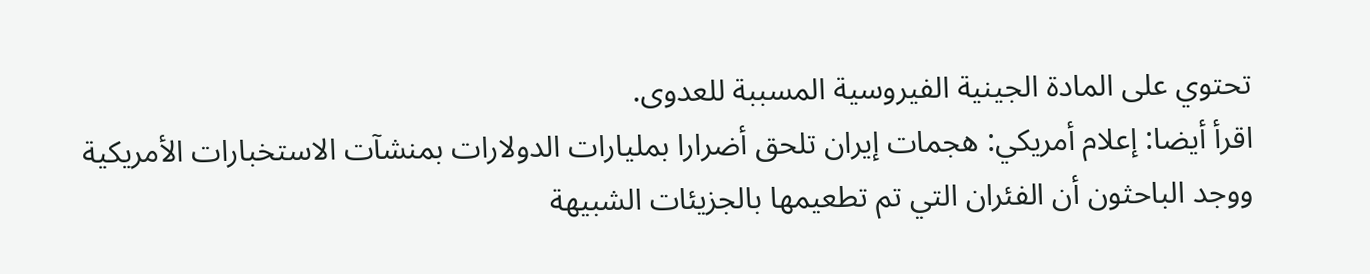تحتوي على المادة الجينية الفيروسية المسببة للعدوى.
اقرأ أيضا: إعلام أمريكي: هجمات إيران تلحق أضرارا بمليارات الدولارات بمنشآت الاستخبارات الأمريكية
ووجد الباحثون أن الفئران التي تم تطعيمها بالجزيئات الشبيهة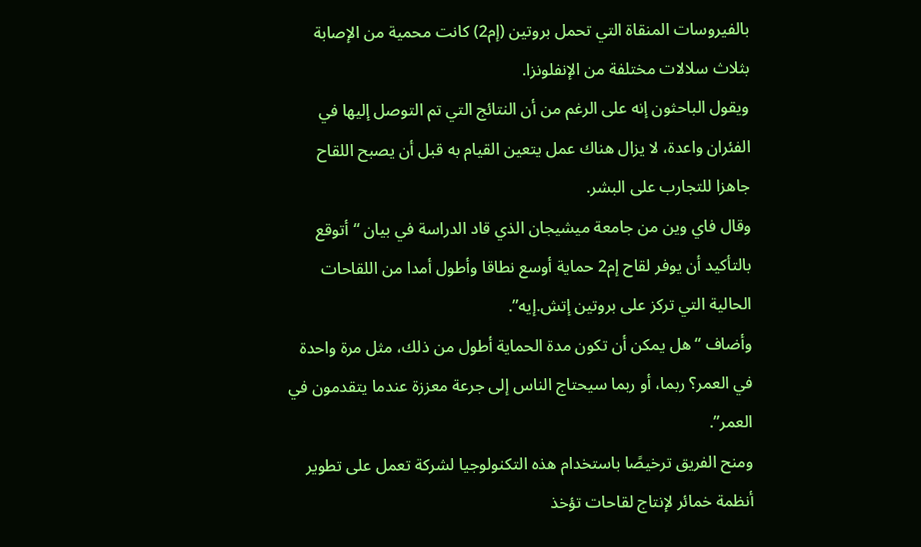بالفيروسات المنقاة التي تحمل بروتين (إم2) كانت محمية من الإصابة بثلاث سلالات مختلفة من الإنفلونزا.
ويقول الباحثون إنه على الرغم من أن النتائج التي تم التوصل إليها في الفئران واعدة، لا يزال هناك عمل يتعين القيام به قبل أن يصبح اللقاح جاهزا للتجارب على البشر.
وقال فاي وين من جامعة ميشيجان الذي قاد الدراسة في بيان “أتوقع بالتأكيد أن يوفر لقاح إم2 حماية أوسع نطاقا وأطول أمدا من اللقاحات الحالية التي تركز على بروتين إتش.إيه”.
وأضاف “هل يمكن أن تكون مدة الحماية أطول من ذلك، مثل مرة واحدة في العمر؟ ربما، أو ربما سيحتاج الناس إلى جرعة معززة عندما يتقدمون في العمر”.
ومنح الفريق ترخيصًا باستخدام هذه التكنولوجيا لشركة تعمل على تطوير أنظمة خمائر لإنتاج لقاحات تؤخذ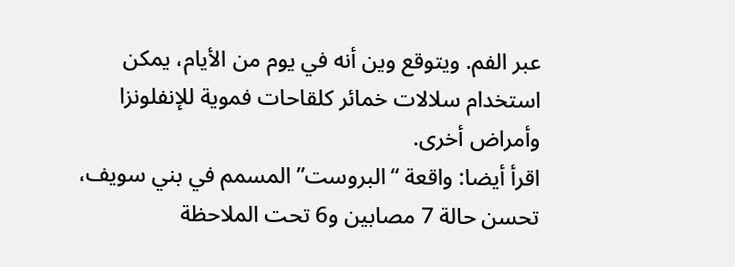عبر الفم. ويتوقع وين أنه في يوم من الأيام، يمكن استخدام سلالات خمائر كلقاحات فموية للإنفلونزا وأمراض أخرى.
اقرأ أيضا: واقعة “البروست” المسمم في بني سويف، تحسن حالة 7 مصابين و6 تحت الملاحظة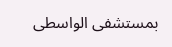بمستشفى الواسطى